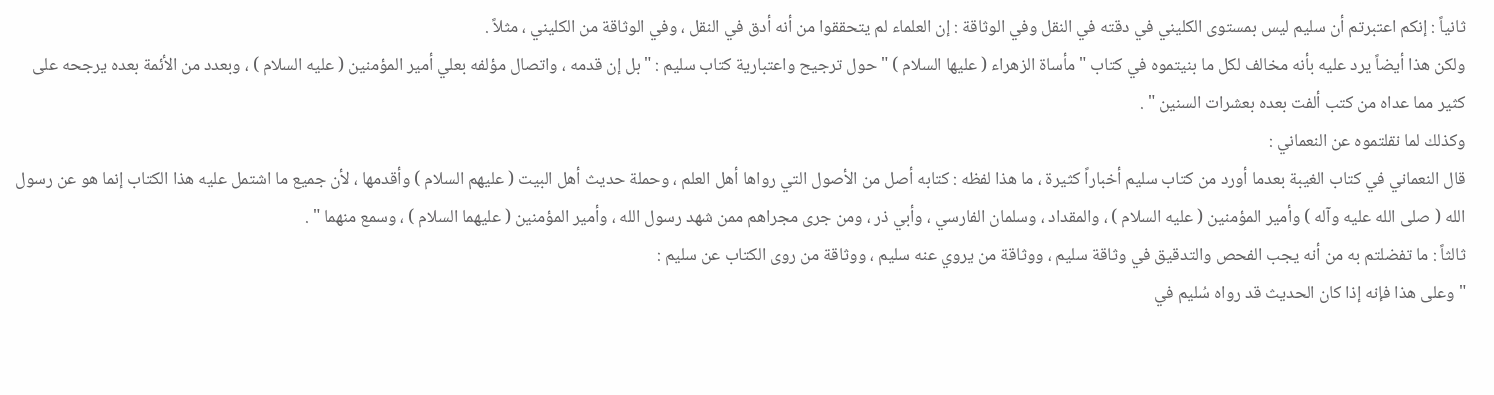ثانياً : إنكم اعتبرتم أن سليم ليس بمستوى الكليني في دقته في النقل وفي الوثاقة : إن العلماء لم يتحققوا من أنه أدق في النقل ، وفي الوثاقة من الكليني ، مثلاً .
ولكن هذا أيضاً يرد عليه بأنه مخالف لكل ما بنيتموه في كتاب " مأساة الزهراء ( عليها السلام ) " حول ترجيح واعتبارية كتاب سليم : " بل إن قدمه ، واتصال مؤلفه بعلي أمير المؤمنين ( عليه السلام ) ، وبعدد من الأئمة بعده يرجحه على كثير مما عداه من كتب ألفت بعده بعشرات السنين " .
وكذلك لما نقلتموه عن النعماني :
قال النعماني في كتاب الغيبة بعدما أورد من كتاب سليم أخباراً كثيرة ، ما هذا لفظه : كتابه أصل من الأصول التي رواها أهل العلم ، وحملة حديث أهل البيت ( عليهم السلام ) وأقدمها ، لأن جميع ما اشتمل عليه هذا الكتاب إنما هو عن رسول الله ( صلى الله عليه وآله ) وأمير المؤمنين ( عليه السلام ) ، والمقداد ، وسلمان الفارسي ، وأبي ذر ، ومن جرى مجراهم ممن شهد رسول الله ، وأمير المؤمنين ( عليهما السلام ) ، وسمع منهما " .
ثالثاً : ما تفضلتم به من أنه يجب الفحص والتدقيق في وثاقة سليم ، ووثاقة من يروي عنه سليم ، ووثاقة من روى الكتاب عن سليم :
" وعلى هذا فإنه إذا كان الحديث قد رواه سُليم في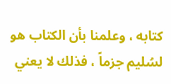كتابه ، وعلمنا بأن الكتاب هو لسُليم جزماً ، فذلك لا يعني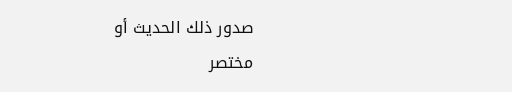صدور ذلك الحديث أو
مختصر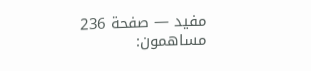مفيد — صفحة 236
مساهمون: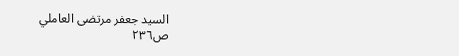السيد جعفر مرتضى العاملي
ص٢٣٦